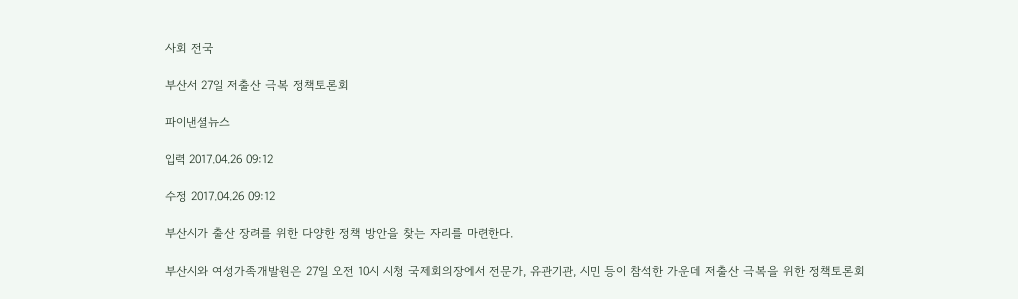사회 전국

부산서 27일 저출산 극복 정책토론회

파이낸셜뉴스

입력 2017.04.26 09:12

수정 2017.04.26 09:12

부산시가 출산 장려를 위한 다양한 정책 방안을 찾는 자리를 마련한다.

부산시와 여성가족개발원은 27일 오전 10시 시청 국제회의장에서 전문가, 유관기관, 시민 등이 참석한 가운데 저출산 극복을 위한 정책토론회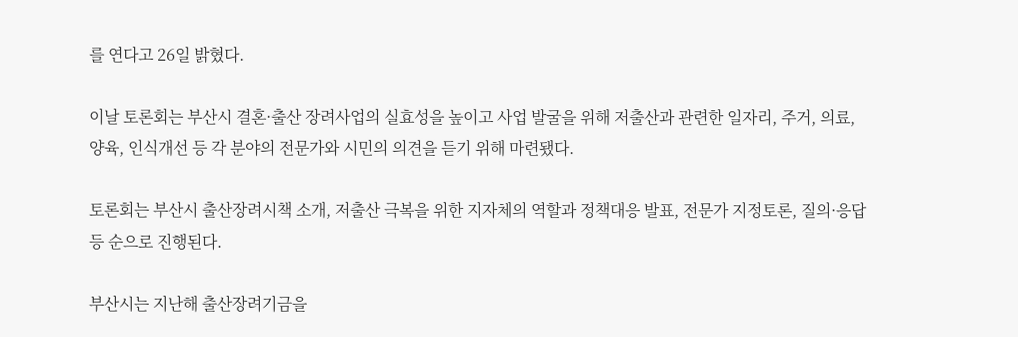를 연다고 26일 밝혔다.

이날 토론회는 부산시 결혼·출산 장려사업의 실효성을 높이고 사업 발굴을 위해 저출산과 관련한 일자리, 주거, 의료, 양육, 인식개선 등 각 분야의 전문가와 시민의 의견을 듣기 위해 마련됐다.

토론회는 부산시 출산장려시책 소개, 저출산 극복을 위한 지자체의 역할과 정책대응 발표, 전문가 지정토론, 질의·응답 등 순으로 진행된다.

부산시는 지난해 출산장려기금을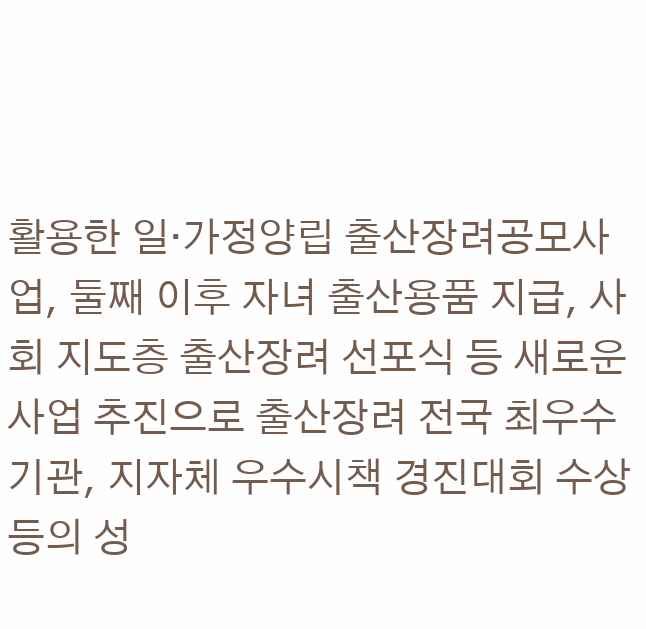활용한 일·가정양립 출산장려공모사업, 둘째 이후 자녀 출산용품 지급, 사회 지도층 출산장려 선포식 등 새로운 사업 추진으로 출산장려 전국 최우수 기관, 지자체 우수시책 경진대회 수상 등의 성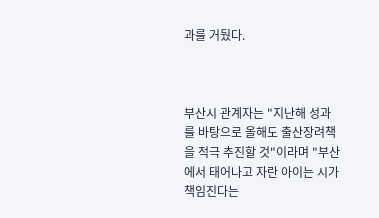과를 거뒀다.



부산시 관계자는 "지난해 성과를 바탕으로 올해도 출산장려책을 적극 추진할 것"이라며 "부산에서 태어나고 자란 아이는 시가 책임진다는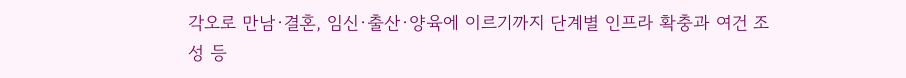각오로 만남·결혼, 임신·출산·양육에 이르기까지 단계별 인프라 확충과 여건 조성 등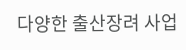다양한 출산장려 사업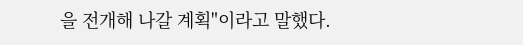을 전개해 나갈 계획"이라고 말했다.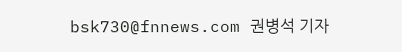bsk730@fnnews.com 권병석 기자